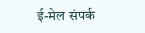ई-मेल संपर्क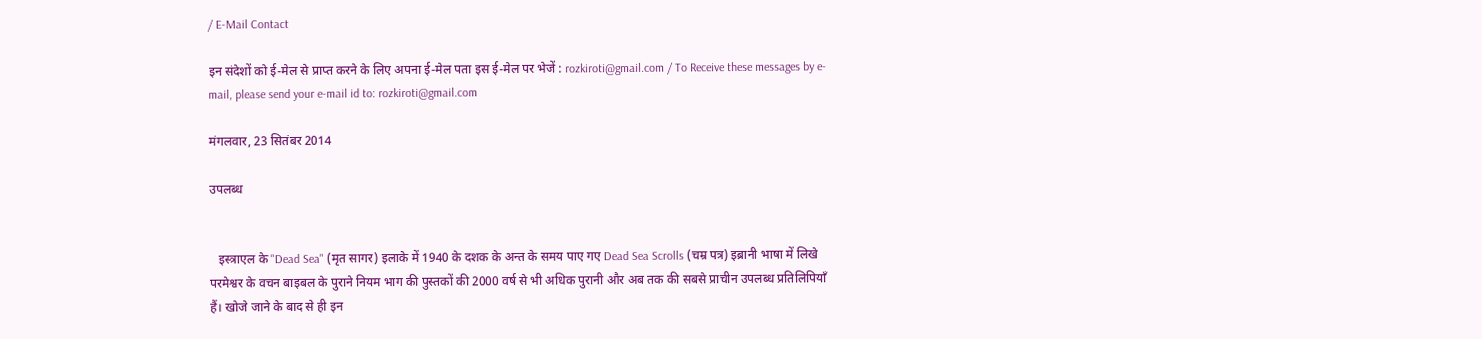/ E-Mail Contact

इन संदेशों को ई-मेल से प्राप्त करने के लिए अपना ई-मेल पता इस ई-मेल पर भेजें : rozkiroti@gmail.com / To Receive these messages by e-mail, please send your e-mail id to: rozkiroti@gmail.com

मंगलवार, 23 सितंबर 2014

उपलब्ध


   इस्त्राएल के "Dead Sea" (मृत सागर) इलाके में 1940 के दशक के अन्त के समय पाए गए Dead Sea Scrolls (चम्र पत्र) इब्रानी भाषा में लिखे परमेश्वर के वचन बाइबल के पुराने नियम भाग की पुस्तकों की 2000 वर्ष से भी अधिक पुरानी और अब तक की सबसे प्राचीन उपलब्ध प्रतिलिपियाँ हैं। खोजे जाने के बाद से ही इन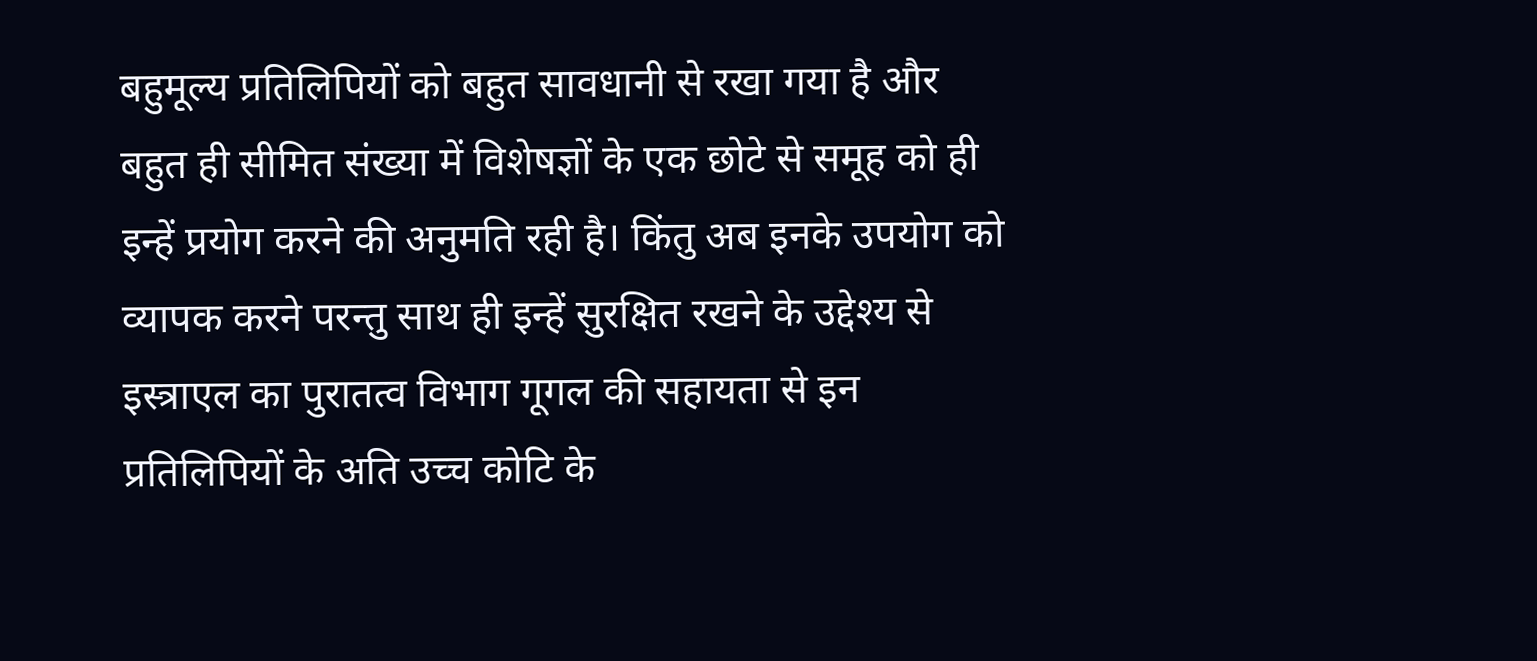बहुमूल्य प्रतिलिपियों को बहुत सावधानी से रखा गया है और बहुत ही सीमित संख्या में विशेषज्ञों के एक छोटे से समूह को ही इन्हें प्रयोग करने की अनुमति रही है। किंतु अब इनके उपयोग को व्यापक करने परन्तु साथ ही इन्हें सुरक्षित रखने के उद्देश्य से इस्त्राएल का पुरातत्व विभाग गूगल की सहायता से इन प्रतिलिपियों के अति उच्च कोटि के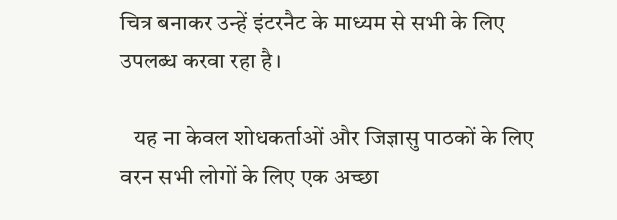चित्र बनाकर उन्हें इंटरनैट के माध्यम से सभी के लिए उपलब्ध करवा रहा है।

   यह ना केवल शोधकर्ताओं और जिज्ञासु पाठकों के लिए वरन सभी लोगों के लिए एक अच्छा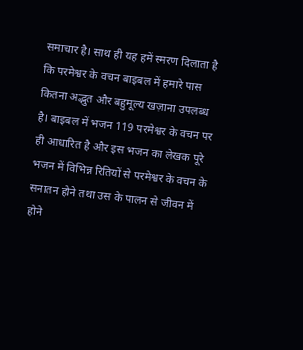समाचार है। साथ ही यह हमें स्मरण दिलाता है कि परमेश्वर के वचन बाइबल में हमारे पास कितना अद्भुत और बहुमूल्य खज़ाना उपलब्ध है। बाइबल में भजन 119 परमेश्वर के वचन पर ही आधारित है और इस भजन का लेखक पूरे भजन में विभिन्न रितियों से परमेश्वर के वचन के सनातन होने तथा उस के पालन से जीवन में होने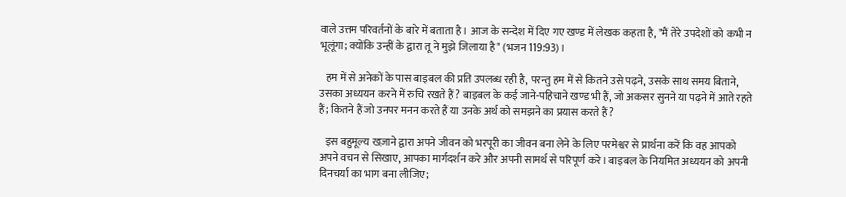वाले उत्तम परिवर्तनों के बारे में बताता है। आज के सन्देश में दिए गए खण्ड में लेखक कहता है, "मैं तेरे उपदेशों को कभी न भूलूंगा; क्योंकि उन्हीं के द्वारा तू ने मुझे जिलाया है" (भजन 119:93)।

   हम में से अनेकों के पास बाइबल की प्रति उपलब्ध रही है, परन्तु हम में से कितने उसे पढ़ने, उसके साथ समय बिताने, उसका अध्ययन करने में रुचि रखते हैं? बाइबल के कई जाने-पहिचाने खण्ड भी हैं, जो अकसर सुनने या पढ़ने में आते रहते हैं; कितने हैं जो उनपर मनन करते हैं या उनके अर्थ को समझने का प्रयास करते हैं?

   इस बहुमूल्य खज़ाने द्वारा अपने जीवन को भरपूरी का जीवन बना लेने के लिए परमेश्वर से प्रार्थना करें कि वह आपको अपने वचन से सिखाए, आपका मार्गदर्शन करे और अपनी सामर्थ से परिपूर्ण करे। बाइबल के नियमित अध्ययन को अपनी दिनचर्या का भाग बना लीजिए;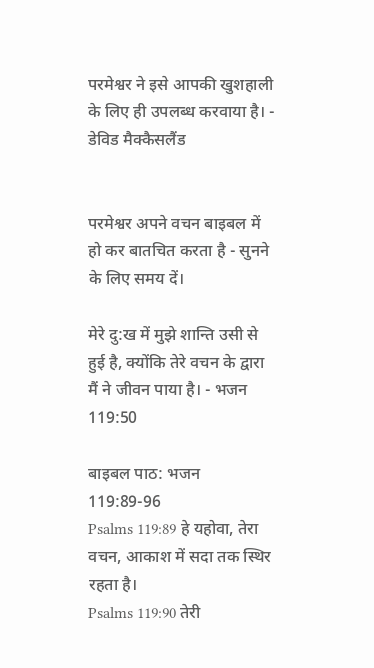परमेश्वर ने इसे आपकी खुशहाली के लिए ही उपलब्ध करवाया है। - डेविड मैक्कैसलैंड


परमेश्वर अपने वचन बाइबल में हो कर बातचित करता है - सुनने के लिए समय दें।

मेरे दु:ख में मुझे शान्ति उसी से हुई है, क्योंकि तेरे वचन के द्वारा मैं ने जीवन पाया है। - भजन 119:50

बाइबल पाठ: भजन 119:89-96
Psalms 119:89 हे यहोवा, तेरा वचन, आकाश में सदा तक स्थिर रहता है।
Psalms 119:90 तेरी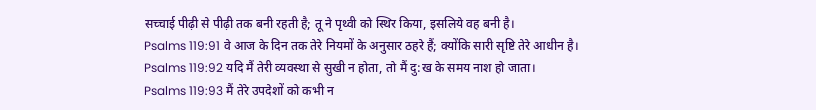सच्चाई पीढ़ी से पीढ़ी तक बनी रहती है; तू ने पृथ्वी को स्थिर किया, इसलिये वह बनी है।
Psalms 119:91 वे आज के दिन तक तेरे नियमों के अनुसार ठहरे हैं; क्योंकि सारी सृष्टि तेरे आधीन है।
Psalms 119:92 यदि मैं तेरी व्यवस्था से सुखी न होता, तो मैं दु:ख के समय नाश हो जाता।
Psalms 119:93 मैं तेरे उपदेशों को कभी न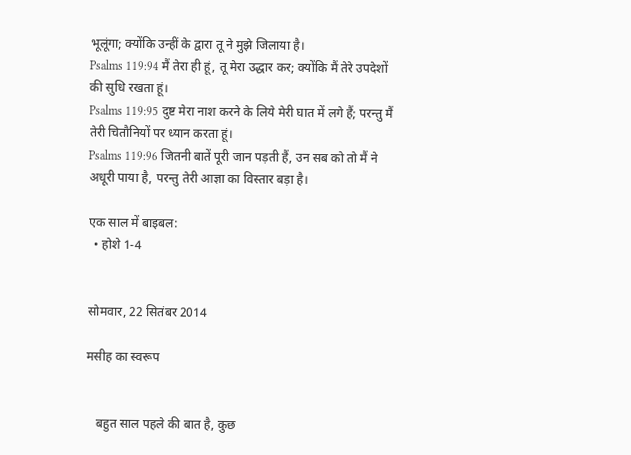भूलूंगा; क्योंकि उन्हीं के द्वारा तू ने मुझे जिलाया है।
Psalms 119:94 मैं तेरा ही हूं, तू मेरा उद्धार कर; क्योंकि मैं तेरे उपदेशों की सुधि रखता हूं।
Psalms 119:95 दुष्ट मेरा नाश करने के लिये मेरी घात में लगे हैं; परन्तु मैं तेरी चितौनियों पर ध्यान करता हूं।
Psalms 119:96 जितनी बातें पूरी जान पड़ती हैं, उन सब को तो मैं ने अधूरी पाया है, परन्तु तेरी आज्ञा का विस्तार बड़ा है।

एक साल में बाइबल:
  • होशे 1-4


सोमवार, 22 सितंबर 2014

मसीह का स्वरूप


   बहुत साल पहले की बात है, कुछ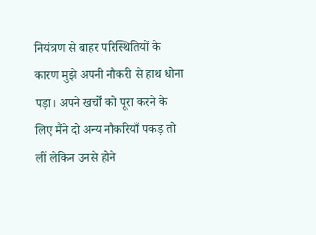नियंत्रण से बाहर परिस्थितियों के कारण मुझे अपनी नौकरी से हाथ धोना पड़ा। अपने खर्चों को पूरा करने के लिए मैंने दो अन्य नौकरियाँ पकड़ तो लीं लेकिन उनसे होने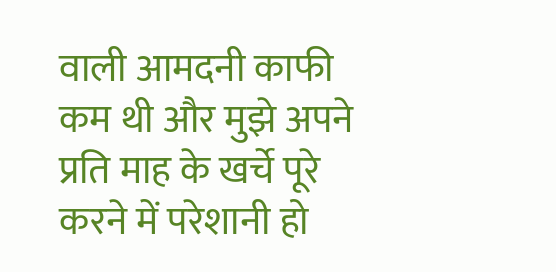वाली आमदनी काफी कम थी और मुझे अपने प्रति माह के खर्चे पूरे करने में परेशानी हो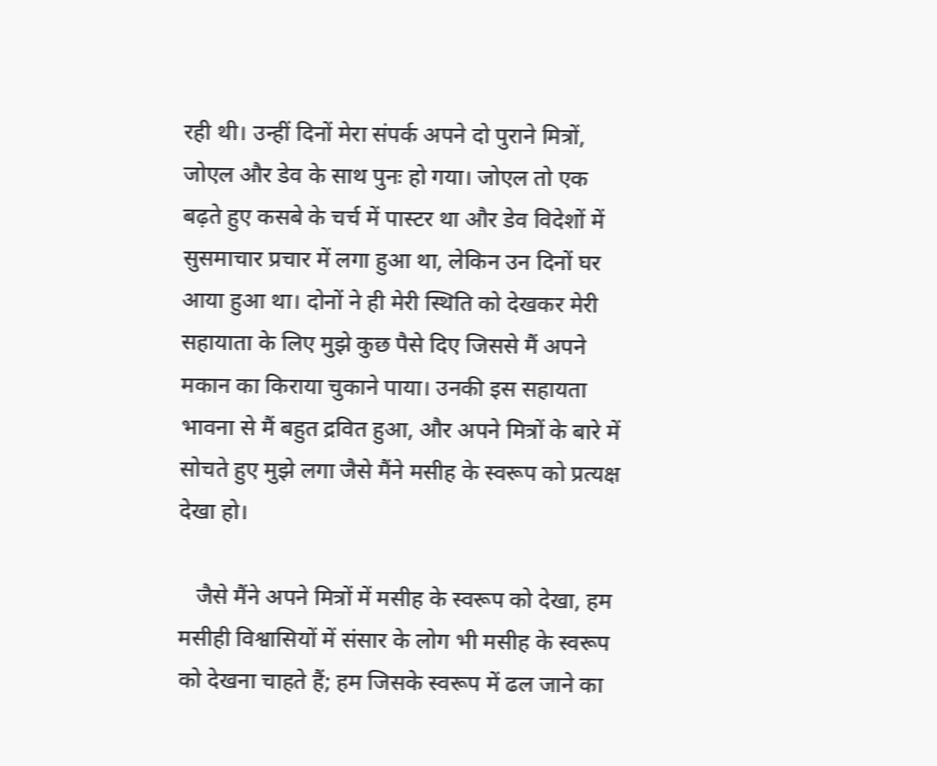रही थी। उन्हीं दिनों मेरा संपर्क अपने दो पुराने मित्रों, जोएल और डेव के साथ पुनः हो गया। जोएल तो एक बढ़ते हुए कसबे के चर्च में पास्टर था और डेव विदेशों में सुसमाचार प्रचार में लगा हुआ था, लेकिन उन दिनों घर आया हुआ था। दोनों ने ही मेरी स्थिति को देखकर मेरी सहायाता के लिए मुझे कुछ पैसे दिए जिससे मैं अपने मकान का किराया चुकाने पाया। उनकी इस सहायता भावना से मैं बहुत द्रवित हुआ, और अपने मित्रों के बारे में सोचते हुए मुझे लगा जैसे मैंने मसीह के स्वरूप को प्रत्यक्ष देखा हो।

   जैसे मैंने अपने मित्रों में मसीह के स्वरूप को देखा, हम मसीही विश्वासियों में संसार के लोग भी मसीह के स्वरूप को देखना चाहते हैं; हम जिसके स्वरूप में ढल जाने का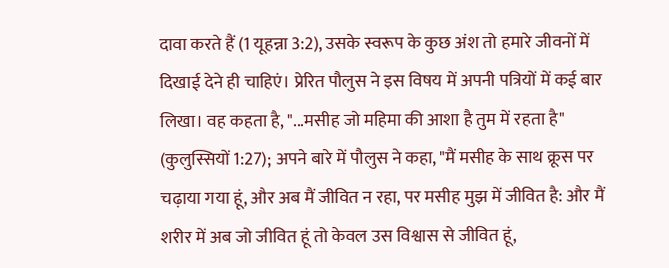दावा करते हैं (1 यूहन्ना 3:2), उसके स्वरूप के कुछ अंश तो हमारे जीवनों में दिखाई देने ही चाहिएं। प्रेरित पौलुस ने इस विषय में अपनी पत्रियों में कई बार लिखा। वह कहता है, "...मसीह जो महिमा की आशा है तुम में रहता है" (कुलुस्सियों 1:27); अपने बारे में पौलुस ने कहा, "मैं मसीह के साथ क्रूस पर चढ़ाया गया हूं, और अब मैं जीवित न रहा, पर मसीह मुझ में जीवित है: और मैं शरीर में अब जो जीवित हूं तो केवल उस विश्वास से जीवित हूं,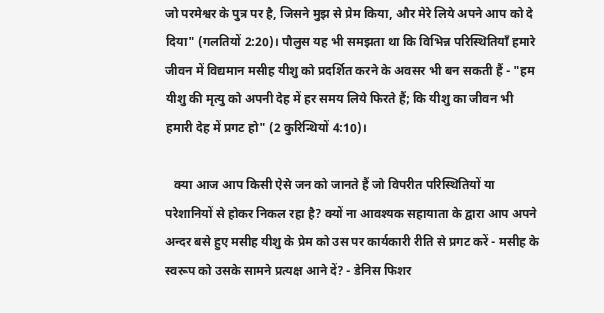जो परमेश्वर के पुत्र पर है, जिसने मुझ से प्रेम किया, और मेरे लिये अपने आप को दे दिया" (गलतियों 2:20)। पौलुस यह भी समझता था कि विभिन्न परिस्थितियाँ हमारे जीवन में विद्यमान मसीह यीशु को प्रदर्शित करने के अवसर भी बन सकती हैं - "हम यीशु की मृत्यु को अपनी देह में हर समय लिये फिरते हैं; कि यीशु का जीवन भी हमारी देह में प्रगट हो" (2 कुरिन्थियों 4:10)।

   क्या आज आप किसी ऐसे जन को जानते हैं जो विपरीत परिस्थितियों या परेशानियों से होकर निकल रहा है? क्यों ना आवश्यक सहायाता के द्वारा आप अपने अन्दर बसे हुए मसीह यीशु के प्रेम को उस पर कार्यकारी रीति से प्रगट करें - मसीह के स्वरूप को उसके सामने प्रत्यक्ष आने दें? - डेनिस फिशर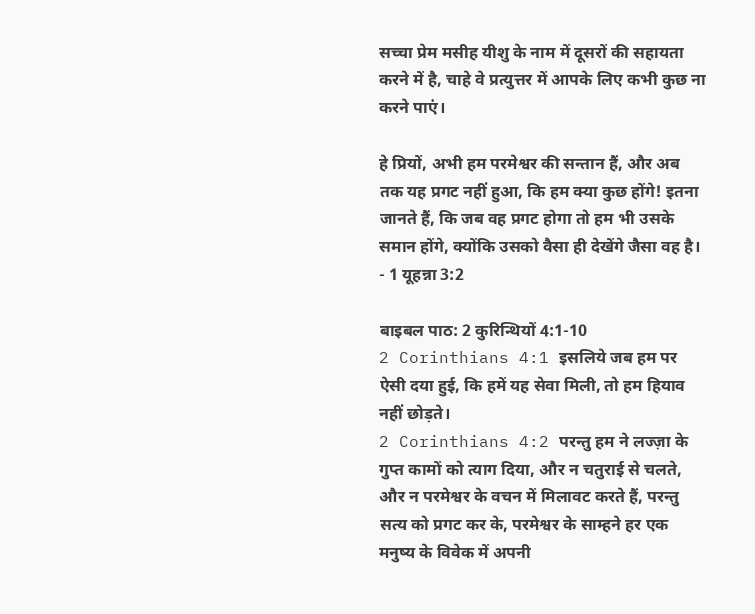सच्चा प्रेम मसीह यीशु के नाम में दूसरों की सहायता करने में है, चाहे वे प्रत्युत्तर में आपके लिए कभी कुछ ना करने पाएं।

हे प्रियों, अभी हम परमेश्वर की सन्तान हैं, और अब तक यह प्रगट नहीं हुआ, कि हम क्या कुछ होंगे! इतना जानते हैं, कि जब वह प्रगट होगा तो हम भी उसके समान होंगे, क्योंकि उसको वैसा ही देखेंगे जैसा वह है। - 1 यूहन्ना 3:2

बाइबल पाठ: 2 कुरिन्थियों 4:1-10
2 Corinthians 4:1 इसलिये जब हम पर ऐसी दया हुई, कि हमें यह सेवा मिली, तो हम हियाव नहीं छोड़ते।
2 Corinthians 4:2 परन्तु हम ने लज्ज़ा के गुप्‍त कामों को त्याग दिया, और न चतुराई से चलते, और न परमेश्वर के वचन में मिलावट करते हैं, परन्तु सत्य को प्रगट कर के, परमेश्वर के साम्हने हर एक मनुष्य के विवेक में अपनी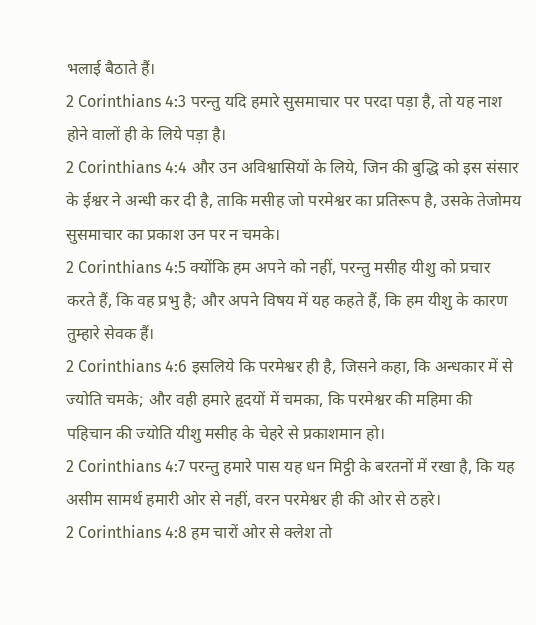भलाई बैठाते हैं।
2 Corinthians 4:3 परन्तु यदि हमारे सुसमाचार पर परदा पड़ा है, तो यह नाश होने वालों ही के लिये पड़ा है।
2 Corinthians 4:4 और उन अविश्वासियों के लिये, जिन की बुद्धि को इस संसार के ईश्वर ने अन्‍धी कर दी है, ताकि मसीह जो परमेश्वर का प्रतिरूप है, उसके तेजोमय सुसमाचार का प्रकाश उन पर न चमके।
2 Corinthians 4:5 क्योंकि हम अपने को नहीं, परन्तु मसीह यीशु को प्रचार करते हैं, कि वह प्रभु है; और अपने विषय में यह कहते हैं, कि हम यीशु के कारण तुम्हारे सेवक हैं।
2 Corinthians 4:6 इसलिये कि परमेश्वर ही है, जिसने कहा, कि अन्धकार में से ज्योति चमके; और वही हमारे हृदयों में चमका, कि परमेश्वर की महिमा की पहिचान की ज्योति यीशु मसीह के चेहरे से प्रकाशमान हो।
2 Corinthians 4:7 परन्तु हमारे पास यह धन मिट्ठी के बरतनों में रखा है, कि यह असीम सामर्थ हमारी ओर से नहीं, वरन परमेश्वर ही की ओर से ठहरे।
2 Corinthians 4:8 हम चारों ओर से क्‍लेश तो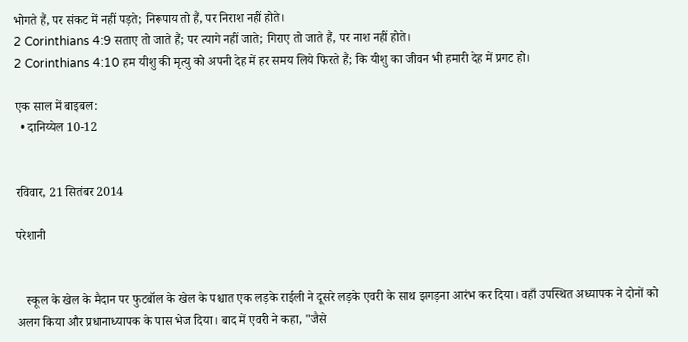भोगते हैं, पर संकट में नहीं पड़ते; निरूपाय तो हैं, पर निराश नहीं होते।
2 Corinthians 4:9 सताए तो जाते हैं; पर त्यागे नहीं जाते; गिराए तो जाते हैं, पर नाश नहीं होते।
2 Corinthians 4:10 हम यीशु की मृत्यु को अपनी देह में हर समय लिये फिरते हैं; कि यीशु का जीवन भी हमारी देह में प्रगट हो।

एक साल में बाइबल:
  • दानिय्येल 10-12


रविवार, 21 सितंबर 2014

परेशानी


   स्कूल के खेल के मैदान पर फुटबॉल के खेल के पश्चात एक लड़के राईली ने दूसरे लड़के एवरी के साथ झगड़ना आरंभ कर दिया। वहाँ उपस्थित अध्यापक ने दोनों को अलग किया और प्रधानाध्यापक के पास भेज दिया। बाद में एवरी ने कहा, "जैसे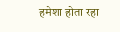हमेशा होता रहा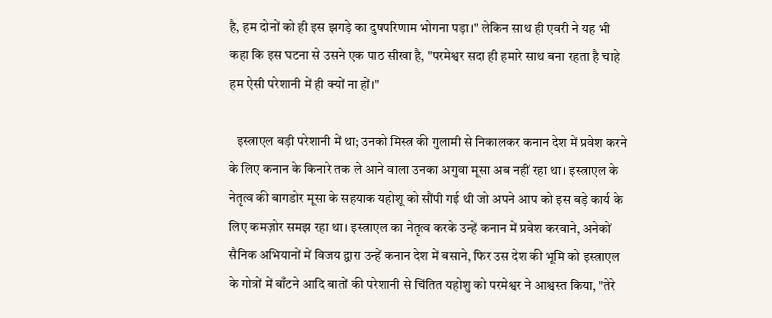है, हम दोनों को ही इस झगड़े का दुषपरिणाम भोगना पड़ा।" लेकिन साथ ही एवरी ने यह भी कहा कि इस घटना से उसने एक पाठ सीखा है, "परमेश्वर सदा ही हमारे साथ बना रहता है चाहे हम ऐसी परेशानी में ही क्यों ना हों।"

   इस्त्राएल बड़ी परेशानी में था; उनको मिस्त्र की गुलामी से निकालकर कनान देश में प्रवेश करने के लिए कनान के किनारे तक ले आने वाला उनका अगुवा मूसा अब नहीं रहा था। इस्त्राएल के नेतृत्व की बागडोर मूसा के सहयाक यहोशू को सौंपी गई थी जो अपने आप को इस बड़े कार्य के लिए कमज़ोर समझ रहा था। इस्त्राएल का नेतृत्व करके उन्हें कनान में प्रवेश करवाने, अनेकों सैनिक अभियानों में विजय द्वारा उन्हें कनान देश में बसाने, फिर उस देश की भूमि को इस्त्राएल के गोत्रों में बाँटने आदि बातों की परेशानी से चिंतित यहोशु को परमेश्वर ने आश्वस्त किया, "तेरे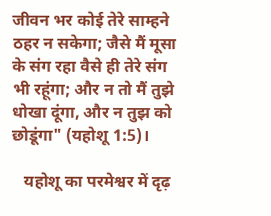जीवन भर कोई तेरे साम्हने ठहर न सकेगा; जैसे मैं मूसा के संग रहा वैसे ही तेरे संग भी रहूंगा; और न तो मैं तुझे धोखा दूंगा, और न तुझ को छोडूंगा" (यहोशू 1:5)।

   यहोशू का परमेश्वर में दृढ़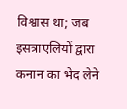विश्वास था; जब इसत्राएलियों द्वारा कनान का भेद लेने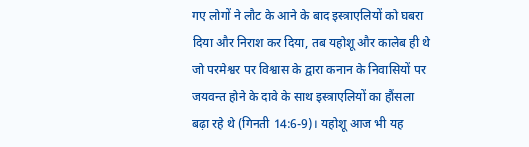गए लोगों ने लौट के आने के बाद इस्त्राएलियों को घबरा दिया और निराश कर दिया, तब यहोशू और कालेब ही थे जो परमेश्वर पर विश्वास के द्वारा कनान के निवासियों पर जयवन्त होने के दावे के साथ इस्त्राएलियों का हौंसला बढ़ा रहे थे (गिनती 14:6-9)। यहोशू आज भी यह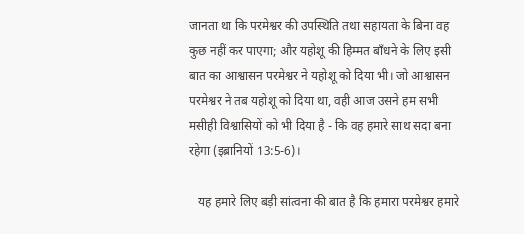जानता था कि परमेश्वर की उपस्थिति तथा सहायता के बिना वह कुछ नहीं कर पाएगा; और यहोशू की हिम्मत बाँधने के लिए इसी बात का आश्वासन परमेश्वर ने यहोशू को दिया भी। जो आश्वासन परमेश्वर ने तब यहोशू को दिया था, वही आज उसने हम सभी मसीही विश्वासियों को भी दिया है - कि वह हमारे साथ सदा बना रहेगा (इब्रानियों 13:5-6)।

   यह हमारे लिए बड़ी सांत्वना की बात है कि हमारा परमेश्वर हमारे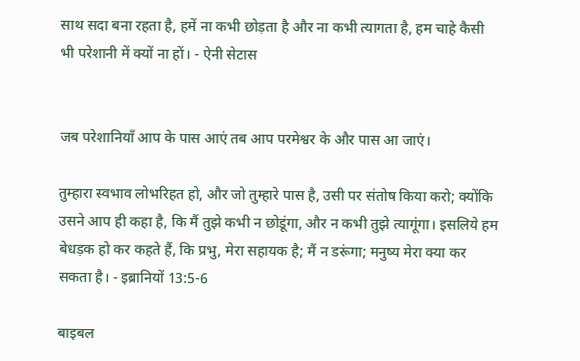साथ सदा बना रहता है, हमें ना कभी छोड़ता है और ना कभी त्यागता है, हम चाहे कैसी भी परेशानी में क्यों ना हों। - ऐनी सेटास


जब परेशानियाँ आप के पास आएं तब आप परमेश्वर के और पास आ जाएं।

तुम्हारा स्‍वभाव लोभरिहत हो, और जो तुम्हारे पास है, उसी पर संतोष किया करो; क्योंकि उसने आप ही कहा है, कि मैं तुझे कभी न छोडूंगा, और न कभी तुझे त्यागूंगा। इसलिये हम बेधड़क हो कर कहते हैं, कि प्रभु, मेरा सहायक है; मैं न डरूंगा; मनुष्य मेरा क्या कर सकता है। - इब्रानियों 13:5-6

बाइबल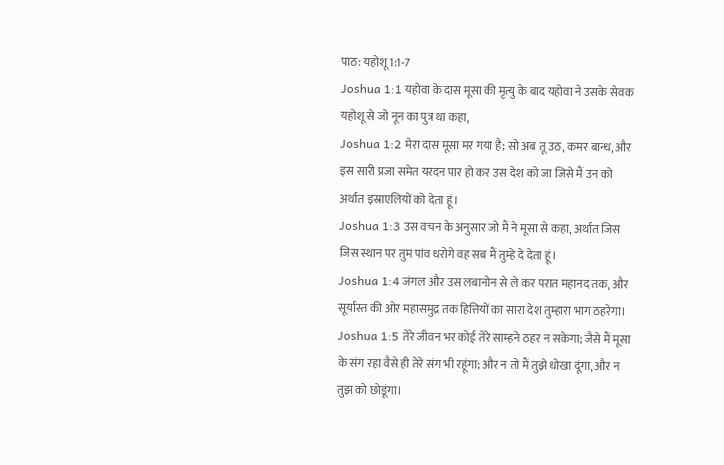पाठ: यहोशू 1:1-7
Joshua 1:1 यहोवा के दास मूसा की मृत्यु के बाद यहोवा ने उसके सेवक यहोशू से जो नून का पुत्र था कहा,
Joshua 1:2 मेरा दास मूसा मर गया है; सो अब तू उठ, कमर बान्ध, और इस सारी प्रजा समेत यरदन पार हो कर उस देश को जा जिसे मैं उन को अर्थात इस्राएलियों को देता हूं।
Joshua 1:3 उस वचन के अनुसार जो मैं ने मूसा से कहा, अर्थात जिस जिस स्थान पर तुम पांव धरोगे वह सब मैं तुम्हे दे देता हूं।
Joshua 1:4 जंगल और उस लबानोन से ले कर परात महानद तक, और सूर्यास्त की ओर महासमुद्र तक हित्तियों का सारा देश तुम्हारा भाग ठहरेगा।
Joshua 1:5 तेरे जीवन भर कोई तेरे साम्हने ठहर न सकेगा; जैसे मैं मूसा के संग रहा वैसे ही तेरे संग भी रहूंगा; और न तो मैं तुझे धोखा दूंगा, और न तुझ को छोडूंगा।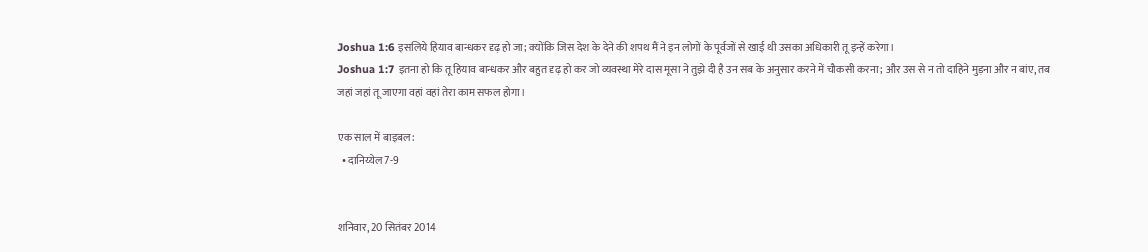Joshua 1:6 इसलिये हियाव बान्धकर दृढ़ हो जा; क्योंकि जिस देश के देने की शपथ मैं ने इन लोगों के पूर्वजों से खाई थी उसका अधिकारी तू इन्हें करेगा।
Joshua 1:7 इतना हो कि तू हियाव बान्धकर और बहुत दृढ़ हो कर जो व्यवस्था मेरे दास मूसा ने तुझे दी है उन सब के अनुसार करने में चौकसी करना; और उस से न तो दाहिने मुड़ना और न बांए, तब जहां जहां तू जाएगा वहां वहां तेरा काम सफल होगा।

एक साल में बाइबल:
  • दानिय्येल 7-9


शनिवार, 20 सितंबर 2014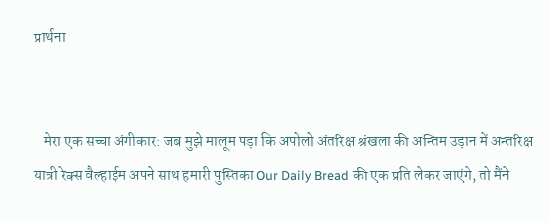प्रार्थना


   मेरा एक सच्चा अंगीकार: जब मुझे मालूम पड़ा कि अपोलो अंतरिक्ष श्रंखला की अन्तिम उड़ान में अन्तरिक्ष यात्री रेक्स वैल्हाईम अपने साथ हमारी पुस्तिका Our Daily Bread की एक प्रति लेकर जाएंगे, तो मैंने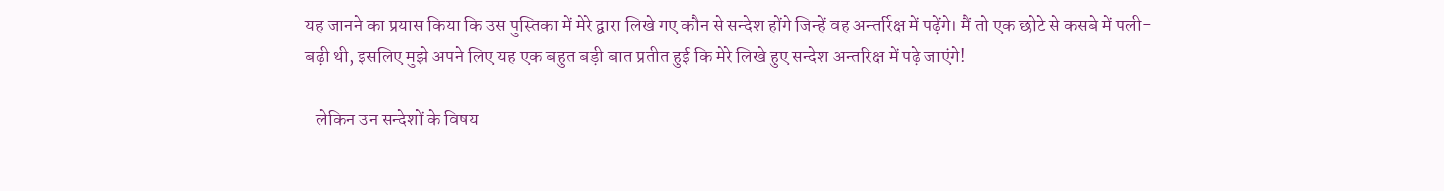यह जानने का प्रयास किया कि उस पुस्तिका में मेरे द्वारा लिखे गए कौन से सन्देश होंगे जिन्हें वह अन्तर्रिक्ष में पढ़ेंगे। मैं तो एक छोटे से कसबे में पली-बढ़ी थी, इसलिए मुझे अपने लिए यह एक बहुत बड़ी बात प्रतीत हुई कि मेरे लिखे हुए सन्देश अन्तरिक्ष में पढ़े जाएंगे!

   लेकिन उन सन्देशों के विषय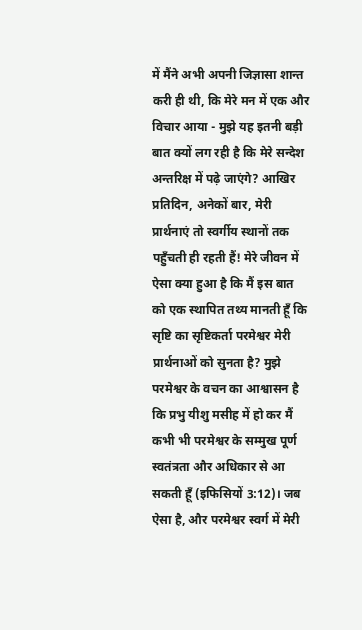में मैंने अभी अपनी जिज्ञासा शान्त करी ही थी, कि मेरे मन में एक और विचार आया - मुझे यह इतनी बड़ी बात क्यों लग रही है कि मेरे सन्देश अन्तरिक्ष में पढ़े जाएंगे? आखिर प्रतिदिन, अनेकों बार, मेरी प्रार्थनाएं तो स्वर्गीय स्थानों तक पहुँचती ही रहती हैं! मेरे जीवन में ऐसा क्या हुआ है कि मैं इस बात को एक स्थापित तथ्य मानती हूँ कि सृष्टि का सृष्टिकर्ता परमेश्वर मेरी प्रार्थनाओं को सुनता है? मुझे परमेश्वर के वचन का आश्वासन है कि प्रभु यीशु मसीह में हो कर मैं कभी भी परमेश्वर के सम्मुख पूर्ण स्वतंत्रता और अधिकार से आ सकती हूँ (इफिसियों 3:12)। जब ऐसा है, और परमेश्वर स्वर्ग में मेरी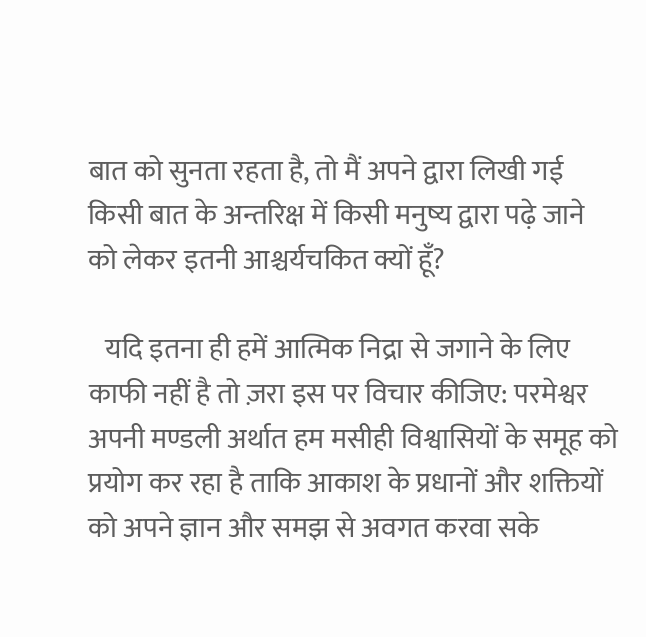बात को सुनता रहता है, तो मैं अपने द्वारा लिखी गई किसी बात के अन्तरिक्ष में किसी मनुष्य द्वारा पढ़े जाने को लेकर इतनी आश्चर्यचकित क्यों हूँ?

   यदि इतना ही हमें आत्मिक निद्रा से जगाने के लिए काफी नहीं है तो ज़रा इस पर विचार कीजिए: परमेश्वर अपनी मण्डली अर्थात हम मसीही विश्वासियों के समूह को प्रयोग कर रहा है ताकि आकाश के प्रधानों और शक्तियों को अपने ज्ञान और समझ से अवगत करवा सके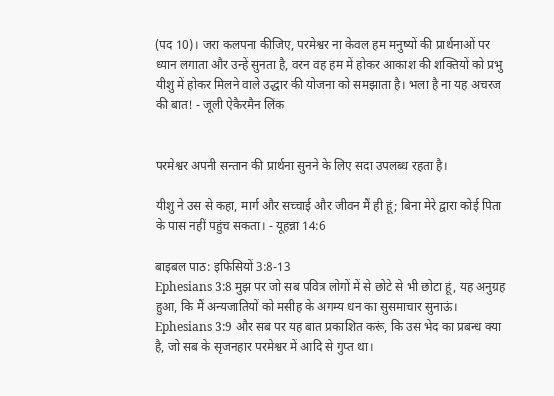(पद 10)। जरा कलपना कीजिए, परमेश्वर ना केवल हम मनुष्यों की प्रार्थनाओं पर ध्यान लगाता और उन्हें सुनता है, वरन वह हम में होकर आकाश की शक्तियों को प्रभु यीशु में होकर मिलने वाले उद्धार की योजना को समझाता है। भला है ना यह अचरज की बात! - जूली ऐकैरमैन लिंक


परमेश्वर अपनी सन्तान की प्रार्थना सुनने के लिए सदा उपलब्ध रहता है।

यीशु ने उस से कहा, मार्ग और सच्चाई और जीवन मैं ही हूं; बिना मेरे द्वारा कोई पिता के पास नहीं पहुंच सकता। - यूहन्ना 14:6

बाइबल पाठ: इफिसियों 3:8-13
Ephesians 3:8 मुझ पर जो सब पवित्र लोगों में से छोटे से भी छोटा हूं, यह अनुग्रह हुआ, कि मैं अन्यजातियों को मसीह के अगम्य धन का सुसमाचार सुनाऊं।
Ephesians 3:9 और सब पर यह बात प्रकाशित करूं, कि उस भेद का प्रबन्‍ध क्या है, जो सब के सृजनहार परमेश्वर में आदि से गुप्‍त था।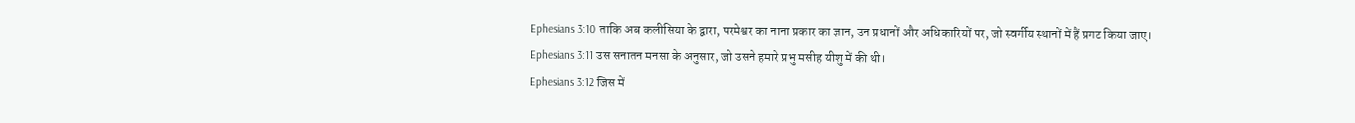Ephesians 3:10 ताकि अब कलीसिया के द्वारा, परमेश्वर का नाना प्रकार का ज्ञान, उन प्रधानों और अधिकारियों पर, जो स्‍वर्गीय स्थानों में हैं प्रगट किया जाए।
Ephesians 3:11 उस सनातन मनसा के अनुसार, जो उसने हमारे प्रभु मसीह यीशु में की थी।
Ephesians 3:12 जिस में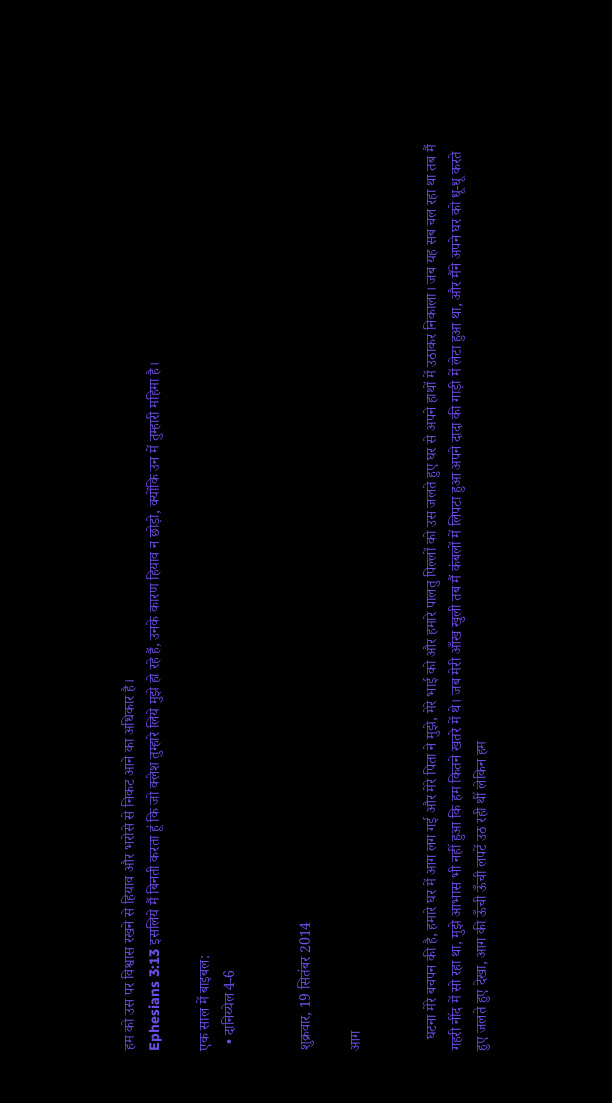हम को उस पर विश्वास रखने से हियाव और भरोसे से निकट आने का अधिकार है।
Ephesians 3:13 इसलिये मैं बिनती करता हूं कि जो क्‍लेश तुम्हारे लिये मुझे हो रहे हैं, उनके कारण हियाव न छोड़ो, क्योंकि उन में तुम्हारी महिमा है।

एक साल में बाइबल:
  • दानिय्येल 4-6


शुक्रवार, 19 सितंबर 2014

आग


   घटना मेरे बचपन की है, हमारे घर में आग लग गई और मेरे पिता ने मुझे, मेरे भाई को और हमारे पालतु पिल्लों को उस जलते हुए घर से अपने हाथों में उठाकर निकाला। जब यह सब चल रहा था तब मैं गहरी नींद में सो रहा था, मुझे आभास भी नहीं हुआ कि हम कितने खतरे में थे। जब मेरी आँख खुली तब मैं कंबलों में लिपटा हुआ अपने दादा की गाड़ी में लेटा हुआ था, और मैंने अपने घर को धू-धू करते हुए जलते हुए देखा, आग की ऊँची ऊँची लपटें उठ रही थीं लेकिन हम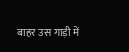बाहर उस गाड़ी में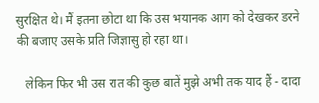सुरक्षित थे। मैं इतना छोटा था कि उस भयानक आग को देखकर डरने की बजाए उसके प्रति जिज्ञासु हो रहा था।

   लेकिन फिर भी उस रात की कुछ बातें मुझे अभी तक याद हैं - दादा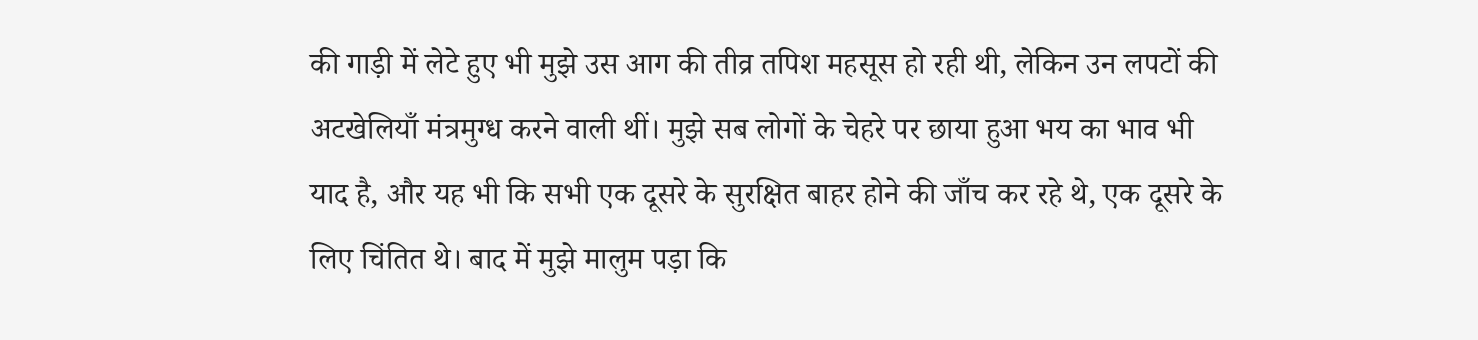की गाड़ी में लेटे हुए भी मुझे उस आग की तीव्र तपिश महसूस हो रही थी, लेकिन उन लपटों की अटखेलियाँ मंत्रमुग्ध करने वाली थीं। मुझे सब लोगों के चेहरे पर छाया हुआ भय का भाव भी याद है, और यह भी कि सभी एक दूसरे के सुरक्षित बाहर होने की जाँच कर रहे थे, एक दूसरे के लिए चिंतित थे। बाद में मुझे मालुम पड़ा कि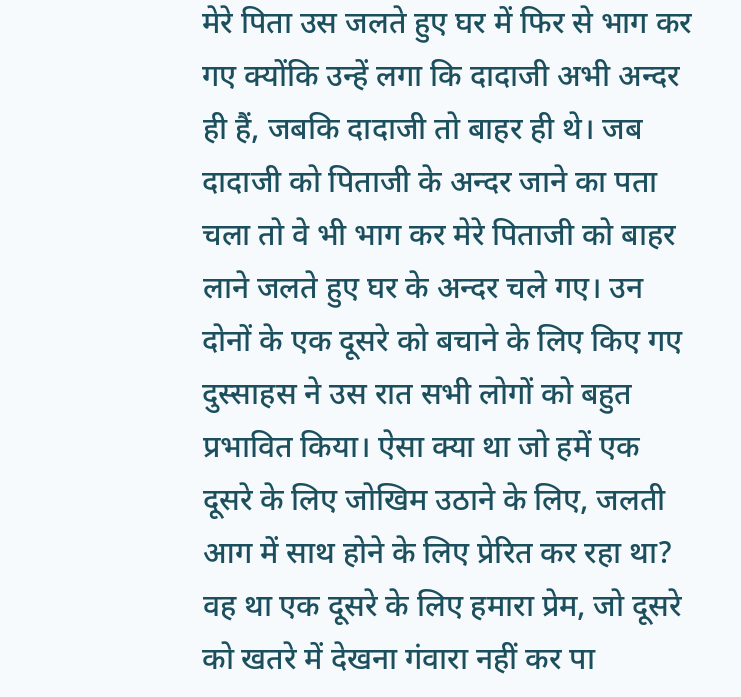मेरे पिता उस जलते हुए घर में फिर से भाग कर गए क्योंकि उन्हें लगा कि दादाजी अभी अन्दर ही हैं, जबकि दादाजी तो बाहर ही थे। जब दादाजी को पिताजी के अन्दर जाने का पता चला तो वे भी भाग कर मेरे पिताजी को बाहर लाने जलते हुए घर के अन्दर चले गए। उन दोनों के एक दूसरे को बचाने के लिए किए गए दुस्साहस ने उस रात सभी लोगों को बहुत प्रभावित किया। ऐसा क्या था जो हमें एक दूसरे के लिए जोखिम उठाने के लिए, जलती आग में साथ होने के लिए प्रेरित कर रहा था? वह था एक दूसरे के लिए हमारा प्रेम, जो दूसरे को खतरे में देखना गंवारा नहीं कर पा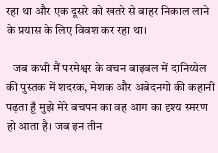रहा था और एक दूसरे को खतरे से बाहर निकाल लाने के प्रयास के लिए विवश कर रहा था।

   जब कभी मैं परमेश्वर के वचन बाइबल में दानिय्येल की पुस्तक में शदरक, मेशक और अबेदनगो की कहानी पढ़ता हूँ मुझे मेरे बचपन का वह आग का दृश्य स्मरण हो आता है। जब इन तीन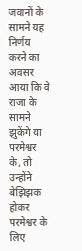जवानों के सामने यह निर्णय करने का अवसर आया कि वे राजा के सामने झुकेंगे या परमेश्वर के, तो उन्होंने बेझिझक होकर परमेश्वर के लिए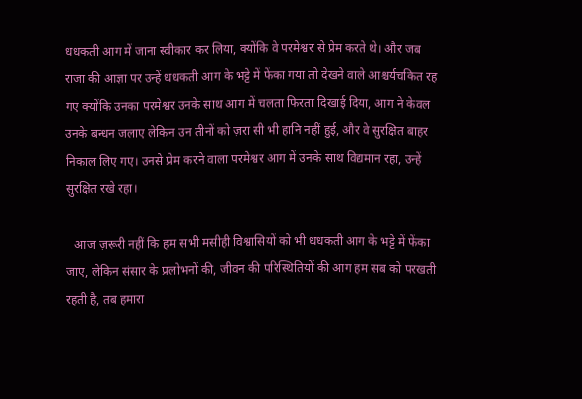धधकती आग में जाना स्वीकार कर लिया, क्योंकि वे परमेश्वर से प्रेम करते थे। और जब राजा की आज्ञा पर उन्हें धधकती आग के भट्टे में फेंका गया तो देखने वाले आश्चर्यचकित रह गए क्योंकि उनका परमेश्वर उनके साथ आग में चलता फिरता दिखाई दिया, आग ने केवल उनके बन्धन जलाए लेकिन उन तीनों को ज़रा सी भी हानि नहीं हुई, और वे सुरक्षित बाहर निकाल लिए गए। उनसे प्रेम करने वाला परमेश्वर आग में उनके साथ विद्यमान रहा, उन्हें सुरक्षित रखे रहा।

   आज ज़रूरी नहीं कि हम सभी मसीही विश्वासियों को भी धधकती आग के भट्टे में फेंका जाए, लेकिन संसार के प्रलोभनों की, जीवन की परिस्थितियों की आग हम सब को परखती रहती है, तब हमारा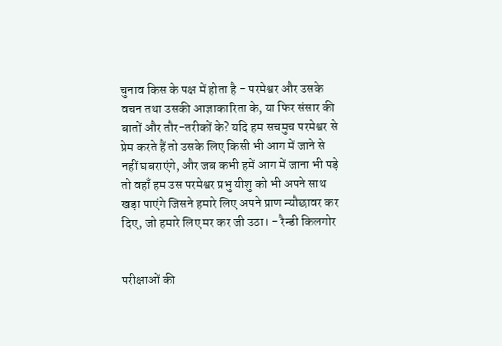चुनाव किस के पक्ष में होता है - परमेश्वर और उसके वचन तथा उसकी आज्ञाकारिता के, या फिर संसार की बातों और तौर-तरीकों के? यदि हम सचमुच परमेश्वर से प्रेम करते हैं तो उसके लिए किसी भी आग में जाने से नहीं घबराएंगे, और जब कभी हमें आग में जाना भी पड़े तो वहाँ हम उस परमेश्वर प्रभु यीशु को भी अपने साथ खड़ा पाएंगे जिसने हमारे लिए अपने प्राण न्यौछावर कर दिए, जो हमारे लिए मर कर जी उठा। - रैन्डी किलगोर


परीक्षाओं की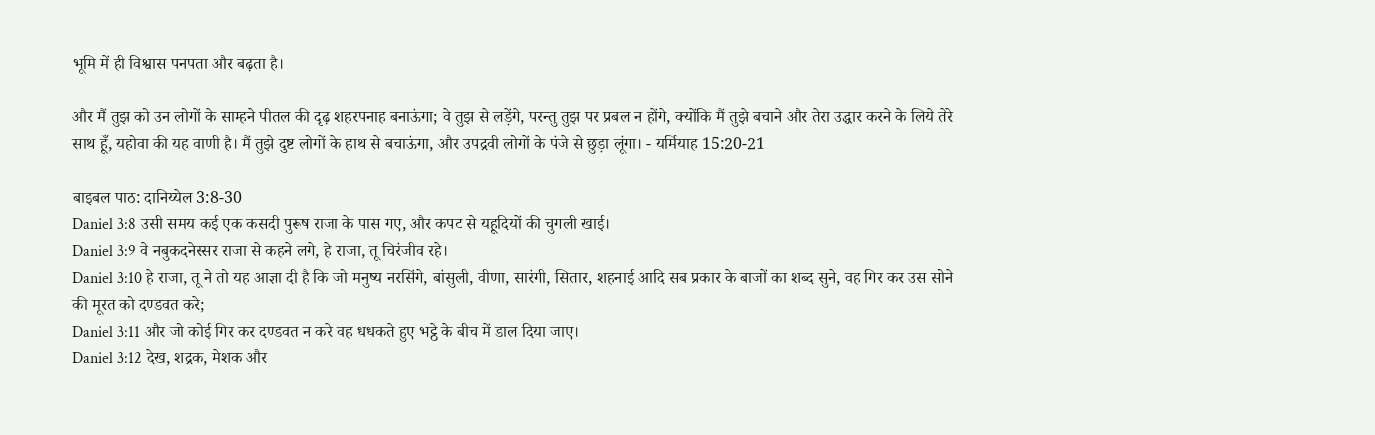भूमि में ही विश्वास पनपता और बढ़ता है।

और मैं तुझ को उन लोगों के साम्हने पीतल की दृढ़ शहरपनाह बनाऊंगा; वे तुझ से लड़ेंगे, परन्तु तुझ पर प्रबल न होंगे, क्योंकि मैं तुझे बचाने और तेरा उद्धार करने के लिये तेरे साथ हूँ, यहोवा की यह वाणी है। मैं तुझे दुष्ट लोगों के हाथ से बचाऊंगा, और उपद्रवी लोगों के पंजे से छुड़ा लूंगा। - यर्मियाह 15:20-21

बाइबल पाठ: दानिय्येल 3:8-30
Daniel 3:8 उसी समय कई एक कसदी पुरूष राजा के पास गए, और कपट से यहूदियों की चुगली खाई।
Daniel 3:9 वे नबुकदनेस्सर राजा से कहने लगे, हे राजा, तू चिरंजीव रहे।
Daniel 3:10 हे राजा, तू ने तो यह आज्ञा दी है कि जो मनुष्य नरसिंगे, बांसुली, वीणा, सारंगी, सितार, शहनाई आदि सब प्रकार के बाजों का शब्द सुने, वह गिर कर उस सोने की मूरत को दण्डवत करे;
Daniel 3:11 और जो कोई गिर कर दण्डवत न करे वह धधकते हुए भट्ठे के बीच में डाल दिया जाए।
Daniel 3:12 देख, शद्रक, मेशक और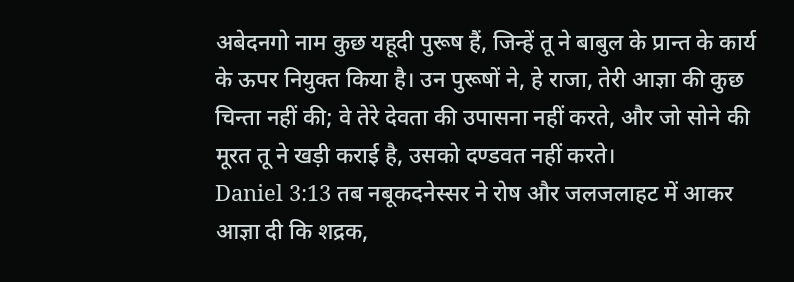अबेदनगो नाम कुछ यहूदी पुरूष हैं, जिन्हें तू ने बाबुल के प्रान्त के कार्य के ऊपर नियुक्त किया है। उन पुरूषों ने, हे राजा, तेरी आज्ञा की कुछ चिन्ता नहीं की; वे तेरे देवता की उपासना नहीं करते, और जो सोने की मूरत तू ने खड़ी कराई है, उसको दण्डवत नहीं करते।
Daniel 3:13 तब नबूकदनेस्सर ने रोष और जलजलाहट में आकर आज्ञा दी कि शद्रक,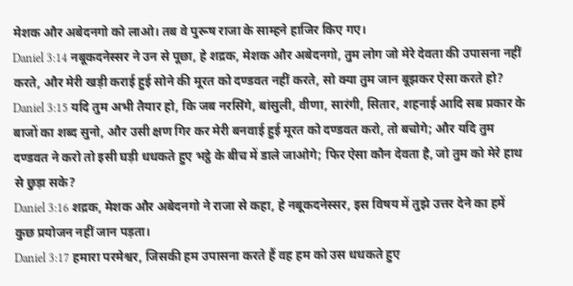मेशक और अबेदनगो को लाओ। तब वे पुरूष राजा के साम्हने हाजिर किए गए।
Daniel 3:14 नबूकदनेस्सर ने उन से पूछा, हे शद्रक, मेशक और अबेदनगो, तुम लोग जो मेरे देवता की उपासना नहीं करते, और मेरी खड़ी कराई हुई सोने की मूरत को दण्डवत नहीं करते, सो क्या तुम जान बूझकर ऐसा करते हो?
Daniel 3:15 यदि तुम अभी तैयार हो, कि जब नरसिंगे, बांसुली, वीणा, सारंगी, सितार, शहनाई आदि सब प्रकार के बाजों का शब्द सुनो, और उसी क्षण गिर कर मेरी बनवाई हुई मूरत को दण्डवत करो, तो बचोगे; और यदि तुम दण्डवत ने करो तो इसी घड़ी धधकते हुए भट्ठे के बीच में डाले जाओगे; फिर ऐसा कौन देवता है, जो तुम को मेरे हाथ से छुड़ा सके?
Daniel 3:16 शद्रक, मेशक और अबेदनगो ने राजा से कहा, हे नबूकदनेस्सर, इस विषय में तुझे उत्तर देने का हमें कुछ प्रयोजन नहीं जान पड़ता।
Daniel 3:17 हमारा परमेश्वर, जिसकी हम उपासना करते हैं वह हम को उस धधकते हुए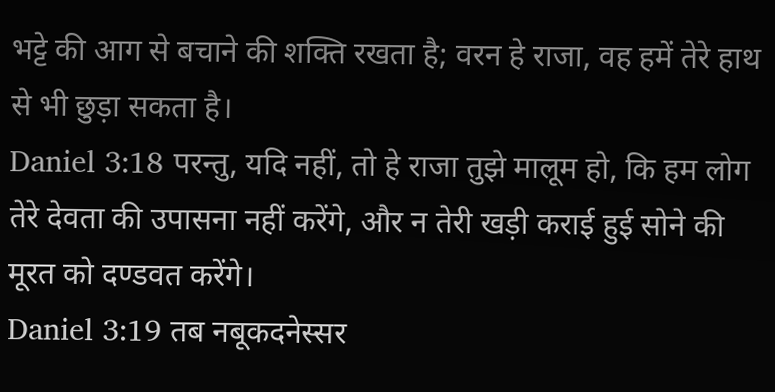भट्टे की आग से बचाने की शक्ति रखता है; वरन हे राजा, वह हमें तेरे हाथ से भी छुड़ा सकता है।
Daniel 3:18 परन्तु, यदि नहीं, तो हे राजा तुझे मालूम हो, कि हम लोग तेरे देवता की उपासना नहीं करेंगे, और न तेरी खड़ी कराई हुई सोने की मूरत को दण्डवत करेंगे।
Daniel 3:19 तब नबूकदनेस्सर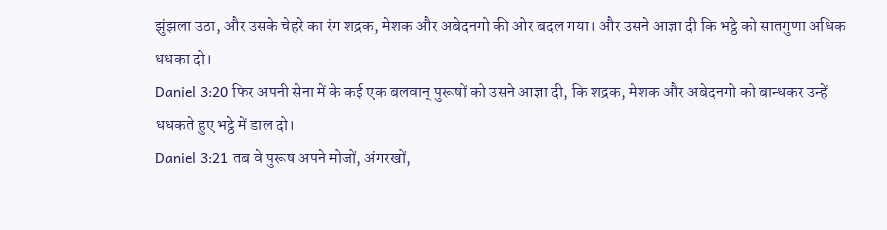झुंझला उठा, और उसके चेहरे का रंग शद्रक, मेशक और अबेदनगो की ओर बदल गया। और उसने आज्ञा दी कि भट्ठे को सातगुणा अधिक धधका दो।
Daniel 3:20 फिर अपनी सेना में के कई एक बलवान्‌ पुरूषों को उसने आज्ञा दी, कि शद्रक, मेशक और अबेदनगो को बान्धकर उन्हें धधकते हुए भट्ठे में डाल दो।
Daniel 3:21 तब वे पुरूष अपने मोजों, अंगरखों,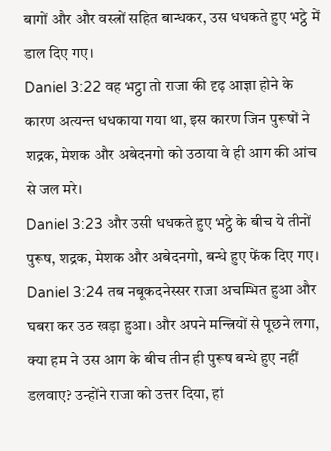बागों और और वस्त्रों सहित बान्धकर, उस धधकते हुए भट्ठे में डाल दिए गए।
Daniel 3:22 वह भट्ठा तो राजा की दृढ़ आज्ञा होने के कारण अत्यन्त धधकाया गया था, इस कारण जिन पुरूषों ने शद्रक, मेशक और अबेदनगो को उठाया वे ही आग की आंच से जल मरे।
Daniel 3:23 और उसी धधकते हुए भट्ठे के बीच ये तीनों पुरूष, शद्रक, मेशक और अबेदनगो, बन्धे हुए फेंक दिए गए।
Daniel 3:24 तब नबूकदनेस्सर राजा अचम्भित हुआ और घबरा कर उठ खड़ा हुआ। और अपने मन्त्रियों से पूछने लगा, क्या हम ने उस आग के बीच तीन ही पुरूष बन्धे हुए नहीं डलवाए? उन्होंने राजा को उत्तर दिया, हां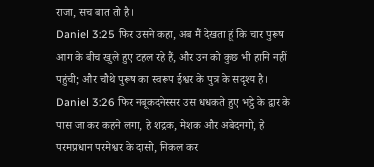राजा, सच बात तो है।
Daniel 3:25 फिर उसने कहा, अब मैं देखता हूं कि चार पुरूष आग के बीच खुले हुए टहल रहे हैं, और उन को कुछ भी हानि नहीं पहुंची; और चौथे पुरूष का स्वरूप ईश्वर के पुत्र के सदृश्य है।
Daniel 3:26 फिर नबूकदनेस्सर उस धधकते हुए भट्ठे के द्वार के पास जा कर कहने लगा, हे शद्रक, मेशक और अबेदनगो, हे परमप्रधान परमेश्वर के दासो, निकल कर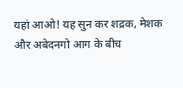यहां आओ! यह सुन कर शद्रक, मेशक और अबेदनगो आग के बीच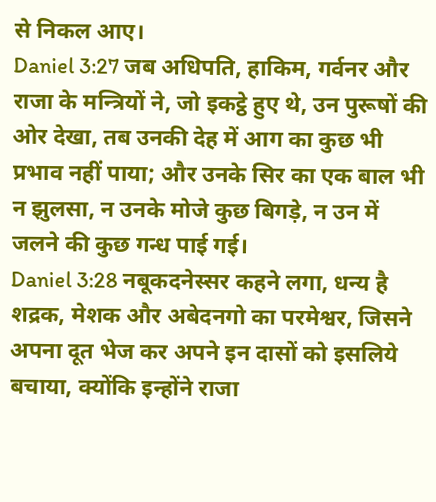से निकल आए।
Daniel 3:27 जब अधिपति, हाकिम, गर्वनर और राजा के मन्त्रियों ने, जो इकट्ठे हुए थे, उन पुरूषों की ओर देखा, तब उनकी देह में आग का कुछ भी प्रभाव नहीं पाया; और उनके सिर का एक बाल भी न झुलसा, न उनके मोजे कुछ बिगड़े, न उन में जलने की कुछ गन्ध पाई गई।
Daniel 3:28 नबूकदनेस्सर कहने लगा, धन्य है शद्रक, मेशक और अबेदनगो का परमेश्वर, जिसने अपना दूत भेज कर अपने इन दासों को इसलिये बचाया, क्योंकि इन्होंने राजा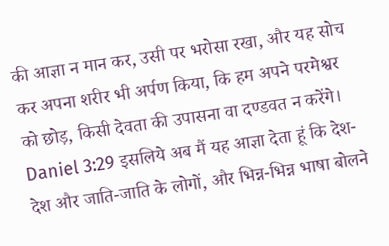की आज्ञा न मान कर, उसी पर भरोसा रखा, और यह सोच कर अपना शरीर भी अर्पण किया, कि हम अपने परमेश्वर को छोड़, किसी देवता की उपासना वा दण्डवत न करेंगे।
Daniel 3:29 इसलिये अब मैं यह आज्ञा देता हूं कि देश-देश और जाति-जाति के लोगों, और भिन्न-भिन्न भाषा बोलने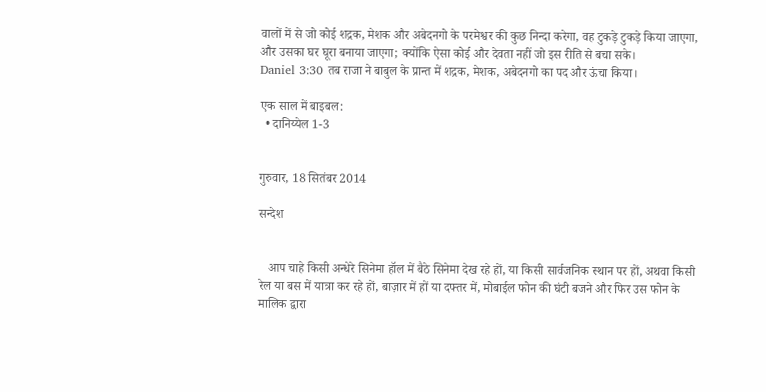वालों में से जो कोई शद्रक, मेशक और अबेदनगो के परमेश्वर की कुछ निन्दा करेगा, वह टुकड़े टुकड़े किया जाएगा, और उसका घर घूरा बनाया जाएगा; क्योंकि ऐसा कोई और देवता नहीं जो इस रीति से बचा सके।
Daniel 3:30 तब राजा ने बाबुल के प्रान्त में शद्रक, मेशक, अबेदनगो का पद और ऊंचा किया।

एक साल में बाइबल:
  • दानिय्येल 1-3


गुरुवार, 18 सितंबर 2014

सन्देश


   आप चाहे किसी अन्धेरे सिनेमा हॉल में बैठे सिनेमा देख रहे हों, या किसी सार्वजनिक स्थान पर हों, अथवा किसी रेल या बस में यात्रा कर रहे हों, बाज़ार में हों या दफ्तर में, मोबाईल फोन की घंटी बजने और फिर उस फोन के मालिक द्वारा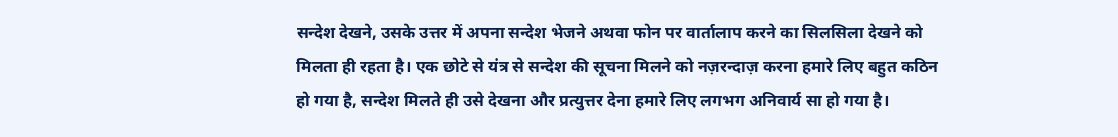सन्देश देखने, उसके उत्तर में अपना सन्देश भेजने अथवा फोन पर वार्तालाप करने का सिलसिला देखने को मिलता ही रहता है। एक छोटे से यंत्र से सन्देश की सूचना मिलने को नज़रन्दाज़ करना हमारे लिए बहुत कठिन हो गया है, सन्देश मिलते ही उसे देखना और प्रत्युत्तर देना हमारे लिए लगभग अनिवार्य सा हो गया है।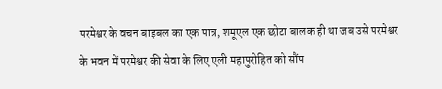परमेश्वर के वचन बाइबल का एक पात्र, शमूएल एक छोटा बालक ही था जब उसे परमेश्वर के भवन में परमेश्वर की सेवा के लिए एली महापुरोहित को सौंप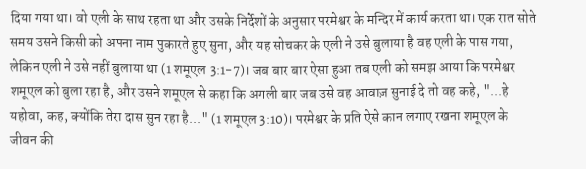दिया गया था। वो एली के साथ रहता था और उसके निर्देशों के अनुसार परमेश्वर के मन्दिर में कार्य करता था। एक रात सोते समय उसने किसी को अपना नाम पुकारते हुए सुना, और यह सोचकर के एली ने उसे बुलाया है वह एली के पास गया, लेकिन एली ने उसे नहीं बुलाया था (1 शमूएल 3:1-7)। जब बार बार ऐसा हुआ तब एली को समझ आया कि परमेश्वर शमूएल को बुला रहा है, और उसने शमूएल से कहा कि अगली बार जब उसे वह आवाज़ सुनाई दे तो वह कहे, "...हे यहोवा, कह, क्योंकि तेरा दास सुन रहा है..." (1 शमूएल 3:10)। परमेश्वर के प्रति ऐसे कान लगाए रखना शमूएल के जीवन की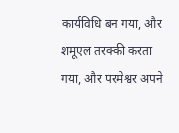कार्यविधि बन गया, और शमूएल तरक्की करता गया, और परमेश्वर अपने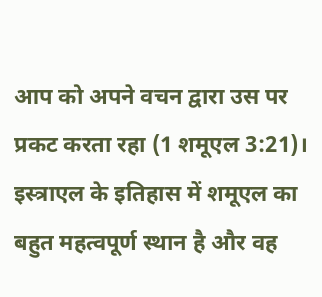आप को अपने वचन द्वारा उस पर प्रकट करता रहा (1 शमूएल 3:21)। इस्त्राएल के इतिहास में शमूएल का बहुत महत्वपूर्ण स्थान है और वह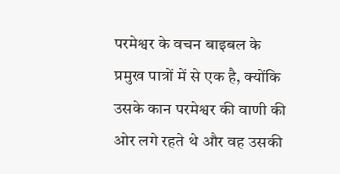परमेश्वर के वचन बाइबल के प्रमुख पात्रों में से एक है, क्योंकि उसके कान परमेश्वर की वाणी की ओर लगे रहते थे और वह उसकी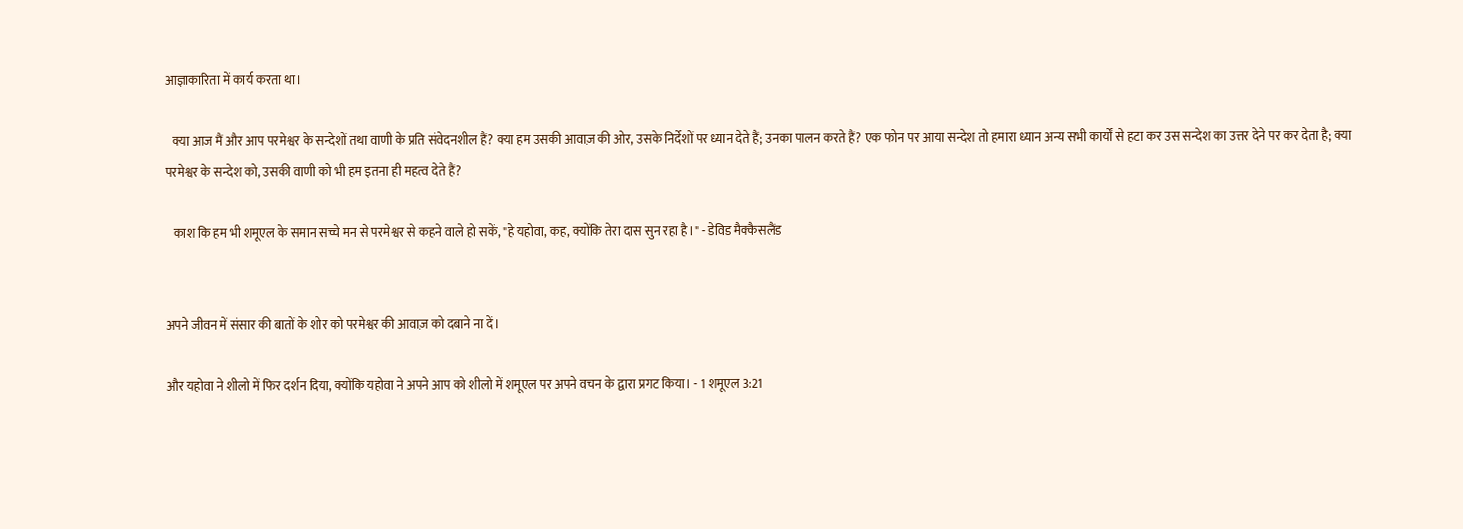आज्ञाकारिता में कार्य करता था।

   क्या आज मैं और आप परमेश्वर के सन्देशों तथा वाणी के प्रति संवेदनशील हैं? क्या हम उसकी आवाज़ की ओर, उसके निर्देशों पर ध्यान देते हैं; उनका पालन करते हैं? एक फोन पर आया सन्देश तो हमारा ध्यान अन्य सभी कार्यों से हटा कर उस सन्देश का उत्तर देने पर कर देता है; क्या परमेश्वर के सन्देश को, उसकी वाणी को भी हम इतना ही महत्व देते हैं?

   काश कि हम भी शमूएल के समान सच्चे मन से परमेश्वर से कहने वाले हो सकें, "हे यहोवा, कह, क्योंकि तेरा दास सुन रहा है।" - डेविड मैक्कैसलैंड


अपने जीवन में संसार की बातों के शोर को परमेश्वर की आवाज़ को दबाने ना दें।

और यहोवा ने शीलो में फिर दर्शन दिया, क्योंकि यहोवा ने अपने आप को शीलो में शमूएल पर अपने वचन के द्वारा प्रगट किया। - 1 शमूएल 3:21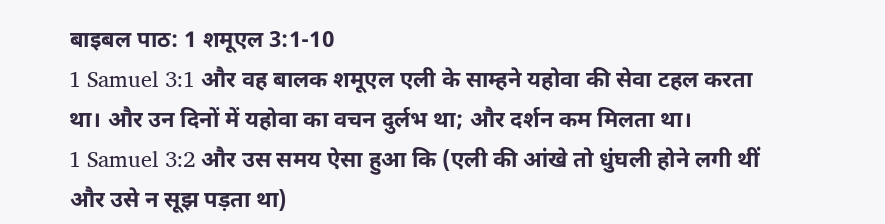बाइबल पाठ: 1 शमूएल 3:1-10
1 Samuel 3:1 और वह बालक शमूएल एली के साम्हने यहोवा की सेवा टहल करता था। और उन दिनों में यहोवा का वचन दुर्लभ था; और दर्शन कम मिलता था।
1 Samuel 3:2 और उस समय ऐसा हुआ कि (एली की आंखे तो धुंघली होने लगी थीं और उसे न सूझ पड़ता था)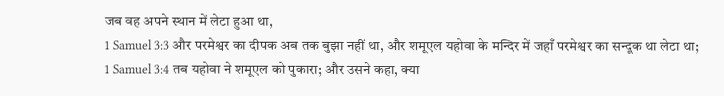जब वह अपने स्थान में लेटा हुआ था,
1 Samuel 3:3 और परमेश्वर का दीपक अब तक बुझा नहीं था, और शमूएल यहोवा के मन्दिर में जहाँ परमेश्वर का सन्दूक था लेटा था;
1 Samuel 3:4 तब यहोवा ने शमूएल को पुकारा; और उसने कहा, क्या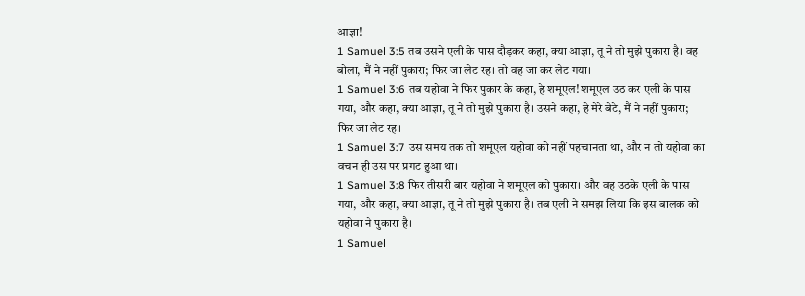आज्ञा!
1 Samuel 3:5 तब उसने एली के पास दौड़कर कहा, क्या आज्ञा, तू ने तो मुझे पुकारा है। वह बोला, मैं ने नहीं पुकारा; फिर जा लेट रह। तो वह जा कर लेट गया।
1 Samuel 3:6 तब यहोवा ने फिर पुकार के कहा, हे शमूएल! शमूएल उठ कर एली के पास गया, और कहा, क्या आज्ञा, तू ने तो मुझे पुकारा है। उसने कहा, हे मेरे बेटे, मैं ने नहीं पुकारा; फिर जा लेट रह।
1 Samuel 3:7 उस समय तक तो शमूएल यहोवा को नहीं पहचानता था, और न तो यहोवा का वचन ही उस पर प्रगट हुआ था।
1 Samuel 3:8 फिर तीसरी बार यहोवा ने शमूएल को पुकारा। और वह उठके एली के पास गया, और कहा, क्या आज्ञा, तू ने तो मुझे पुकारा है। तब एली ने समझ लिया कि इस बालक को यहोवा ने पुकारा है।
1 Samuel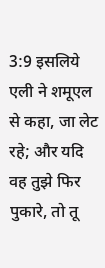3:9 इसलिये एली ने शमूएल से कहा, जा लेट रहे; और यदि वह तुझे फिर पुकारे, तो तू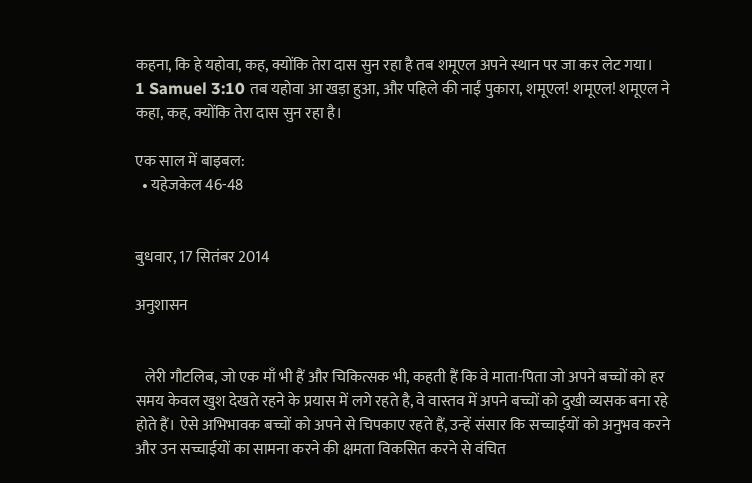कहना, कि हे यहोवा, कह, क्योंकि तेरा दास सुन रहा है तब शमूएल अपने स्थान पर जा कर लेट गया।
1 Samuel 3:10 तब यहोवा आ खड़ा हुआ, और पहिले की नाईं पुकारा, शमूएल! शमूएल! शमूएल ने कहा, कह, क्योंकि तेरा दास सुन रहा है।

एक साल में बाइबल:
  • यहेजकेल 46-48


बुधवार, 17 सितंबर 2014

अनुशासन


   लेरी गौटलिब, जो एक माँ भी हैं और चिकित्सक भी, कहती हैं कि वे माता-पिता जो अपने बच्चों को हर समय केवल खुश देखते रहने के प्रयास में लगे रहते है, वे वास्तव में अपने बच्चों को दुखी व्यसक बना रहे होते हैं। ऐसे अभिभावक बच्चों को अपने से चिपकाए रहते हैं, उन्हें संसार कि सच्चाईयों को अनुभव करने और उन सच्चाईयों का सामना करने की क्षमता विकसित करने से वंचित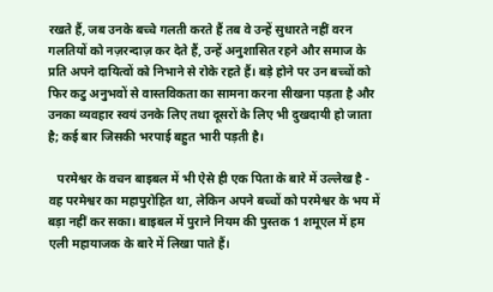रखते हैं, जब उनके बच्चे गलती करते हैं तब वे उन्हें सुधारते नहीं वरन गलतियों को नज़रन्दाज़ कर देते हैं, उन्हें अनुशासित रहने और समाज के प्रति अपने दायित्वों को निभाने से रोके रहते हैं। बड़े होने पर उन बच्चों को फिर कटु अनुभवों से वास्तविकता का सामना करना सीखना पड़ता है और उनका व्यवहार स्वयं उनके लिए तथा दूसरों के लिए भी दुखदायी हो जाता है; कई बार जिसकी भरपाई बहुत भारी पड़ती है।

   परमेश्वर के वचन बाइबल में भी ऐसे ही एक पिता के बारे में उल्लेख है - वह परमेश्वर का महापुरोहित था, लेकिन अपने बच्चों को परमेश्वर के भय में बड़ा नहीं कर सका। बाइबल में पुराने नियम की पुस्तक 1 शमूएल में हम एली महायाजक के बारे में लिखा पाते हैं।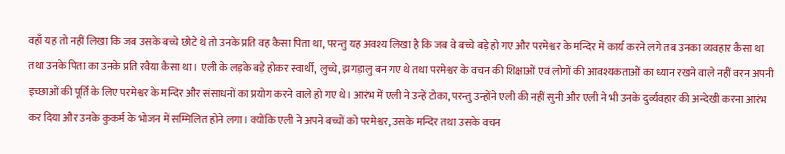वहाँ यह तो नहीं लिखा कि जब उसके बच्चे छोटे थे तो उनके प्रति वह कैसा पिता था, परन्तु यह अवश्य लिखा है कि जब वे बच्चे बड़े हो गए और परमेश्वर के मन्दिर में कार्य करने लगे तब उनका व्यवहार कैसा था तथा उनके पिता का उनके प्रति रवैया कैसा था। एली के लड़के बड़े होकर स्वार्थी, लुच्चे, झगड़ालु बन गए थे तथा परमेश्वर के वचन की शिक्षाओं एवं लोगों की आवश्यकताओं का ध्यान रखने वाले नहीं वरन अपनी इच्छाओं की पूर्ति के लिए परमेश्वर के मन्दिर और संसाधनों का प्रयोग करने वाले हो गए थे। आरंभ में एली ने उन्हें टोका, परन्तु उन्होंने एली की नहीं सुनी और एली ने भी उनके दुर्व्यवहार की अन्देखी करना आरंभ कर दिया और उनके कुकर्म के भोजन में सम्मिलित होने लगा। क्योंकि एली ने अपने बच्चों को परमेश्वर, उसके मन्दिर तथा उसके वचन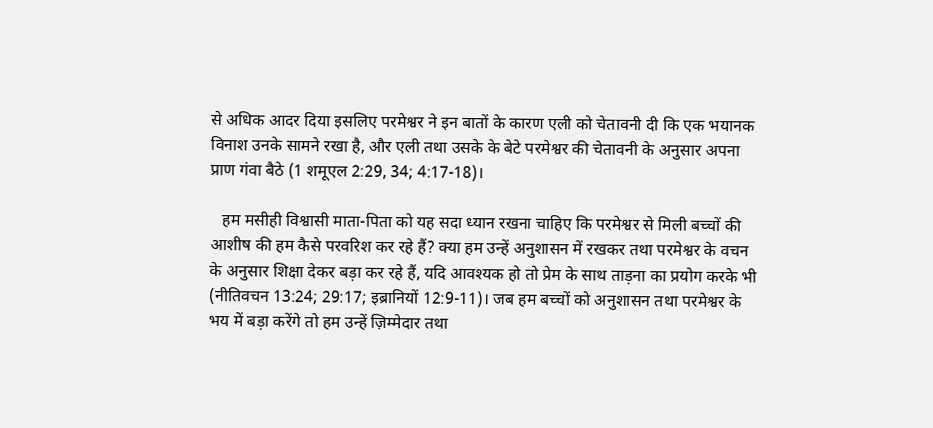से अधिक आदर दिया इसलिए परमेश्वर ने इन बातों के कारण एली को चेतावनी दी कि एक भयानक विनाश उनके सामने रखा है, और एली तथा उसके के बेटे परमेश्वर की चेतावनी के अनुसार अपना प्राण गंवा बैठे (1 शमूएल 2:29, 34; 4:17-18)।

   हम मसीही विश्वासी माता-पिता को यह सदा ध्यान रखना चाहिए कि परमेश्वर से मिली बच्चों की आशीष की हम कैसे परवरिश कर रहे हैं? क्या हम उन्हें अनुशासन में रखकर तथा परमेश्वर के वचन के अनुसार शिक्षा देकर बड़ा कर रहे हैं, यदि आवश्यक हो तो प्रेम के साथ ताड़ना का प्रयोग करके भी (नीतिवचन 13:24; 29:17; इब्रानियों 12:9-11)। जब हम बच्चों को अनुशासन तथा परमेश्वर के भय में बड़ा करेंगे तो हम उन्हें ज़िम्मेदार तथा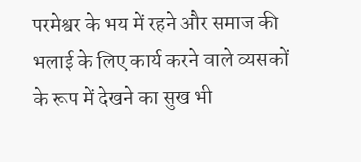परमेश्वर के भय में रहने और समाज की भलाई के लिए कार्य करने वाले व्यसकों के रूप में देखने का सुख भी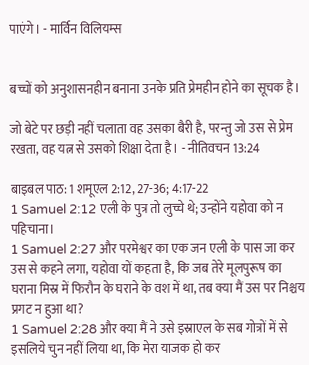पाएंगे। - मार्विन विलियम्स


बच्चों को अनुशासनहीन बनाना उनके प्रति प्रेमहीन होने का सूचक है।

जो बेटे पर छड़ी नहीं चलाता वह उसका बैरी है, परन्तु जो उस से प्रेम रखता, वह यत्न से उसको शिक्षा देता है। - नीतिवचन 13:24

बाइबल पाठ: 1 शमूएल 2:12, 27-36; 4:17-22
1 Samuel 2:12 एली के पुत्र तो लुच्चे थे; उन्होंने यहोवा को न पहिचाना।
1 Samuel 2:27 और परमेश्वर का एक जन एली के पास जा कर उस से कहने लगा, यहोवा यों कहता है, कि जब तेरे मूलपुरूष का घराना मिस्र में फिरौन के घराने के वश में था, तब क्या मैं उस पर निश्चय प्रगट न हुआ था?
1 Samuel 2:28 और क्या मैं ने उसे इस्राएल के सब गोत्रों में से इसलिये चुन नहीं लिया था, कि मेरा याजक हो कर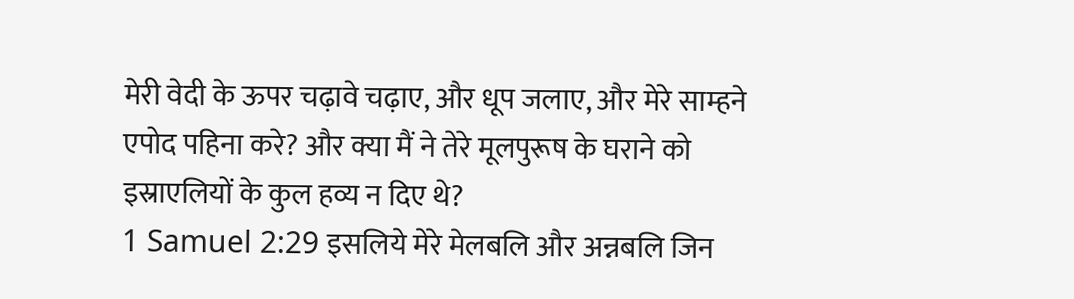मेरी वेदी के ऊपर चढ़ावे चढ़ाए, और धूप जलाए, और मेरे साम्हने एपोद पहिना करे? और क्या मैं ने तेरे मूलपुरूष के घराने को इस्राएलियों के कुल हव्य न दिए थे?
1 Samuel 2:29 इसलिये मेरे मेलबलि और अन्नबलि जिन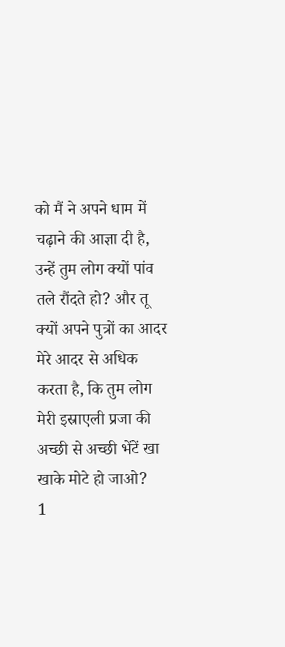को मैं ने अपने धाम में चढ़ाने की आज्ञा दी है, उन्हें तुम लोग क्यों पांव तले रौंदते हो? और तू क्यों अपने पुत्रों का आदर मेरे आदर से अधिक करता है, कि तुम लोग मेरी इस्राएली प्रजा की अच्छी से अच्छी भेंटें खा खाके मोटे हो जाओ?
1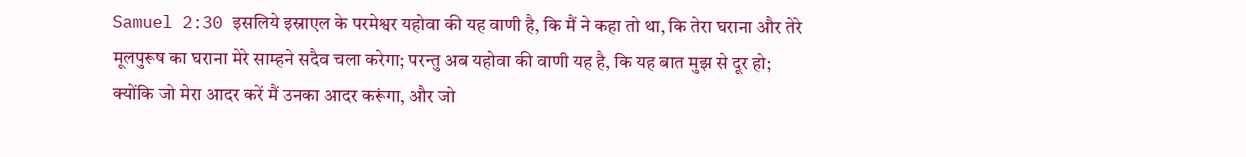Samuel 2:30 इसलिये इस्राएल के परमेश्वर यहोवा की यह वाणी है, कि मैं ने कहा तो था, कि तेरा घराना और तेरे मूलपुरूष का घराना मेरे साम्हने सदैव चला करेगा; परन्तु अब यहोवा की वाणी यह है, कि यह बात मुझ से दूर हो; क्योंकि जो मेरा आदर करें मैं उनका आदर करूंगा, और जो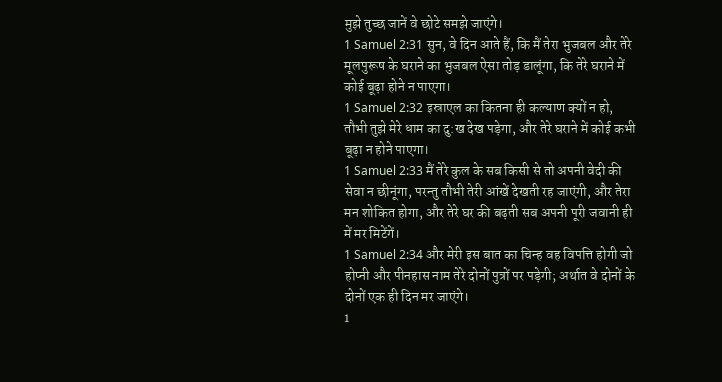मुझे तुच्छ जानें वे छोटे समझे जाएंगे।
1 Samuel 2:31 सुन, वे दिन आते हैं, कि मैं तेरा भुजबल और तेरे मूलपुरूष के घराने का भुजबल ऐसा तोड़ डालूंगा, कि तेरे घराने में कोई बूढ़ा होने न पाएगा।
1 Samuel 2:32 इस्राएल का कितना ही कल्याण क्यों न हो, तौभी तुझे मेरे धाम का दु:ख देख पड़ेगा, और तेरे घराने में कोई कभी बूढ़ा न होने पाएगा।
1 Samuel 2:33 मैं तेरे कुल के सब किसी से तो अपनी वेदी की सेवा न छीनूंगा, परन्तु तौभी तेरी आंखें देखती रह जाएंगी, और तेरा मन शोकित होगा, और तेरे घर की बढ़ती सब अपनी पूरी जवानी ही में मर मिटेंगें।
1 Samuel 2:34 और मेरी इस बात का चिन्ह वह विपत्ति होगी जो होप्नी और पीनहास नाम तेरे दोनों पुत्रों पर पड़ेगी; अर्थात वे दोनों के दोनों एक ही दिन मर जाएंगे।
1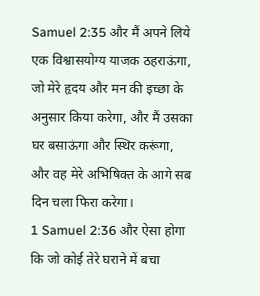Samuel 2:35 और मैं अपने लिये एक विश्वासयोग्य याजक ठहराऊंगा, जो मेरे हृदय और मन की इच्छा के अनुसार किया करेगा, और मैं उसका घर बसाऊंगा और स्थिर करूंगा, और वह मेरे अभिषिक्त के आगे सब दिन चला फिरा करेगा।
1 Samuel 2:36 और ऐसा होगा कि जो कोई तेरे घराने में बचा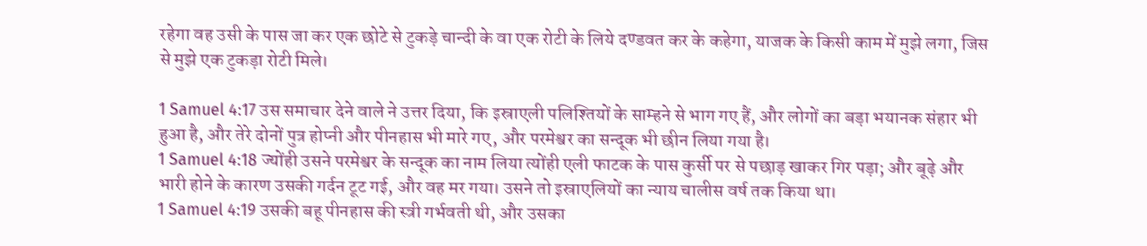रहेगा वह उसी के पास जा कर एक छोटे से टुकड़े चान्दी के वा एक रोटी के लिये दण्डवत कर के कहेगा, याजक के किसी काम में मुझे लगा, जिस से मुझे एक टुकड़ा रोटी मिले।

1 Samuel 4:17 उस समाचार देने वाले ने उत्तर दिया, कि इस्राएली पलिश्तियों के साम्हने से भाग गए हैं, और लोगों का बड़ा भयानक संहार भी हुआ है, और तेरे दोनों पुत्र होप्नी और पीनहास भी मारे गए, और परमेश्वर का सन्दूक भी छीन लिया गया है।
1 Samuel 4:18 ज्योंही उसने परमेश्वर के सन्दूक का नाम लिया त्योंही एली फाटक के पास कुर्सी पर से पछाड़ खाकर गिर पड़ा; और बूढ़े और भारी होने के कारण उसकी गर्दन टूट गई, और वह मर गया। उसने तो इस्राएलियों का न्याय चालीस वर्ष तक किया था।
1 Samuel 4:19 उसकी बहू पीनहास की स्त्री गर्भवती थी, और उसका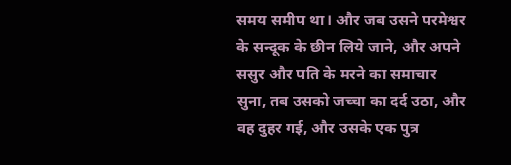समय समीप था। और जब उसने परमेश्वर के सन्दूक के छीन लिये जाने, और अपने ससुर और पति के मरने का समाचार सुना, तब उसको जच्चा का दर्द उठा, और वह दुहर गई, और उसके एक पुत्र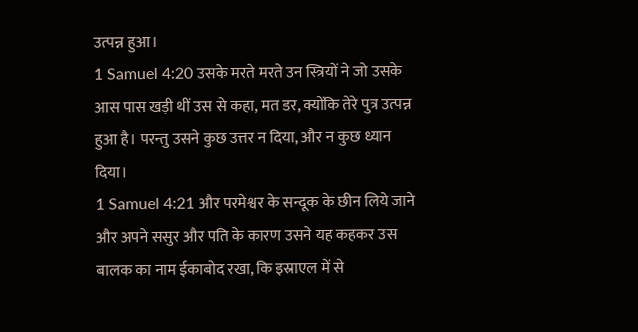उत्पन्न हुआ।
1 Samuel 4:20 उसके मरते मरते उन स्त्रियों ने जो उसके आस पास खड़ी थीं उस से कहा, मत डर, क्योंकि तेरे पुत्र उत्पन्न हुआ है। परन्तु उसने कुछ उत्तर न दिया, और न कुछ ध्यान दिया।
1 Samuel 4:21 और परमेश्वर के सन्दूक के छीन लिये जाने और अपने ससुर और पति के कारण उसने यह कहकर उस बालक का नाम ईकाबोद रखा, कि इस्राएल में से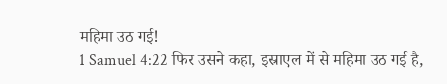महिमा उठ गई!
1 Samuel 4:22 फिर उसने कहा, इस्राएल में से महिमा उठ गई है,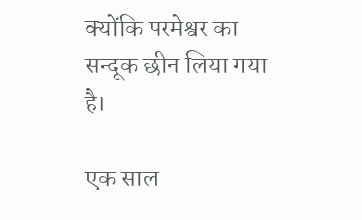क्योंकि परमेश्वर का सन्दूक छीन लिया गया है।

एक साल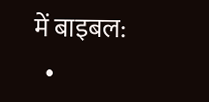में बाइबल:
  •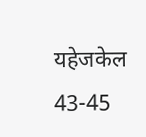यहेजकेल 43-45